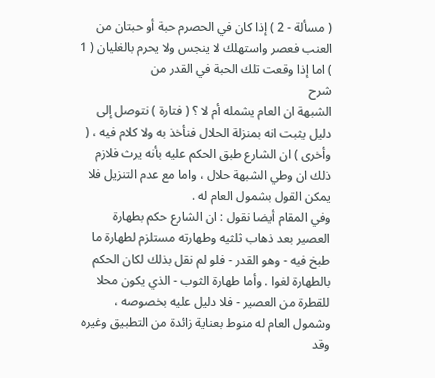( مسألة - 2 ) إذا كان في الحصرم حبة أو حبتان من العنب فعصر واستهلك لا ينجس ولا يحرم بالغليان ( 1 ) اما إذا وقعت تلك الحبة في القدر من
شرح
الشبهة ان العام يشمله أم لا ؟ ( فتارة ) نتوصل إلى دليل يثبت انه بمنزلة الحلال فنأخذ به ولا كلام فيه ، ( وأخرى ) ان الشارع طبق الحكم عليه بأنه يرث فلازم ذلك ان وطي الشبهة حلال ، واما مع عدم التنزيل فلا يمكن القول بشمول العام له .
وفي المقام أيضا نقول : ان الشارع حكم بطهارة العصير بعد ذهاب ثلثيه وطهارته مستلزم لطهارة ما طبخ فيه - وهو القدر - فلو لم نقل بذلك لكان الحكم بالطهارة لغوا . وأما طهارة الثوب - الذي يكون محلا للقطرة من العصير - فلا دليل عليه بخصوصه ، وشمول العام له منوط بعناية زائدة من التطبيق وغيره وقد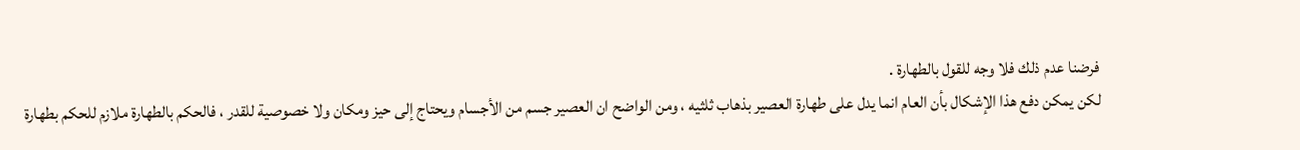فرضنا عدم ذلك فلا وجه للقول بالطهارة .
لكن يمكن دفع هذا الإشكال بأن العام انما يدل على طهارة العصير بذهاب ثلثيه ، ومن الواضح ان العصير جسم من الأجسام ويحتاج إلى حيز ومكان ولا خصوصية للقدر ، فالحكم بالطهارة ملازم للحكم بطهارة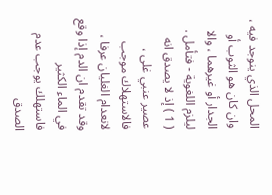المحل الذي ينوجد فيه ، وان كان هو الثوب أو الجدار أو غيرهما ، والا ليلزم اللغوية - فتأمل .
( 1 ) إذ لا يصدق انه عصير عنبي غلى ، فالاستهلاك موجب لانعدام الغليان عرفا ، وقد تقدم ان الدم إذا وقع في الماء الكثير فاستهلك يوجب عدم الصدق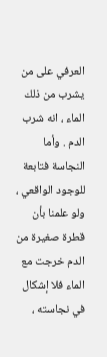العرفي على من يشرب من ذلك الماء ، انه شرب الدم . وأما النجاسة فتابعة للوجود الواقعي ، ولو علمنا بأن قطرة صغيرة من الدم خرجت مع الماء فلا إشكال في نجاسته ،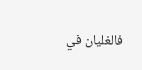فالغليان في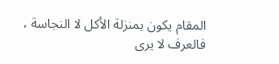المقام يكون بمنزلة الأكل لا النجاسة ، فالعرف لا يرى